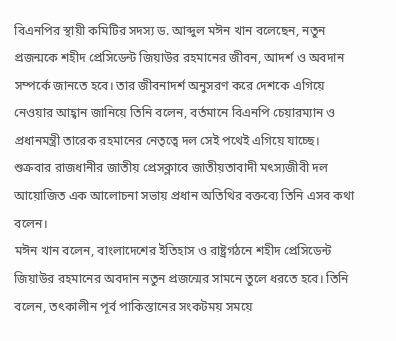বিএনপির স্থায়ী কমিটির সদস্য ড. আব্দুল মঈন খান বলেছেন, নতুন প্রজন্মকে শহীদ প্রেসিডেন্ট জিয়াউর রহমানের জীবন, আদর্শ ও অবদান সম্পর্কে জানতে হবে। তার জীবনাদর্শ অনুসরণ করে দেশকে এগিয়ে নেওয়ার আহ্বান জানিয়ে তিনি বলেন, বর্তমানে বিএনপি চেয়ারম্যান ও প্রধানমন্ত্রী তারেক রহমানের নেতৃত্বে দল সেই পথেই এগিয়ে যাচ্ছে।
শুক্রবার রাজধানীর জাতীয় প্রেসক্লাবে জাতীয়তাবাদী মৎস্যজীবী দল আয়োজিত এক আলোচনা সভায় প্রধান অতিথির বক্তব্যে তিনি এসব কথা বলেন।
মঈন খান বলেন, বাংলাদেশের ইতিহাস ও রাষ্ট্রগঠনে শহীদ প্রেসিডেন্ট জিয়াউর রহমানের অবদান নতুন প্রজন্মের সামনে তুলে ধরতে হবে। তিনি বলেন, তৎকালীন পূর্ব পাকিস্তানের সংকটময় সময়ে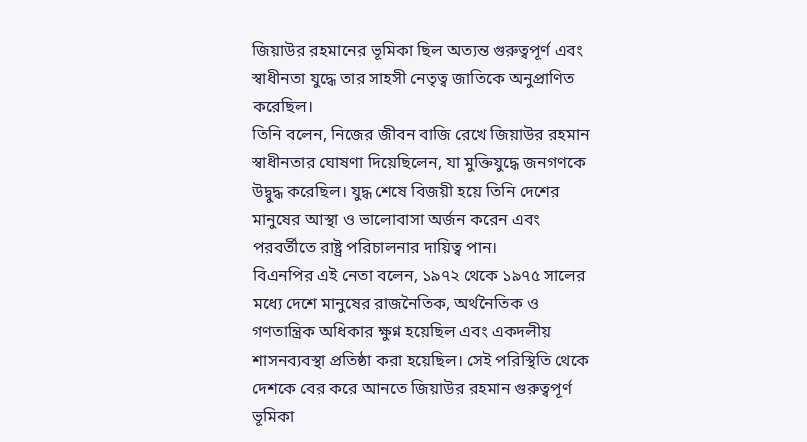জিয়াউর রহমানের ভূমিকা ছিল অত্যন্ত গুরুত্বপূর্ণ এবং স্বাধীনতা যুদ্ধে তার সাহসী নেতৃত্ব জাতিকে অনুপ্রাণিত করেছিল।
তিনি বলেন, নিজের জীবন বাজি রেখে জিয়াউর রহমান স্বাধীনতার ঘোষণা দিয়েছিলেন, যা মুক্তিযুদ্ধে জনগণকে উদ্বুদ্ধ করেছিল। যুদ্ধ শেষে বিজয়ী হয়ে তিনি দেশের মানুষের আস্থা ও ভালোবাসা অর্জন করেন এবং পরবর্তীতে রাষ্ট্র পরিচালনার দায়িত্ব পান।
বিএনপির এই নেতা বলেন, ১৯৭২ থেকে ১৯৭৫ সালের মধ্যে দেশে মানুষের রাজনৈতিক, অর্থনৈতিক ও গণতান্ত্রিক অধিকার ক্ষুণ্ন হয়েছিল এবং একদলীয় শাসনব্যবস্থা প্রতিষ্ঠা করা হয়েছিল। সেই পরিস্থিতি থেকে দেশকে বের করে আনতে জিয়াউর রহমান গুরুত্বপূর্ণ ভূমিকা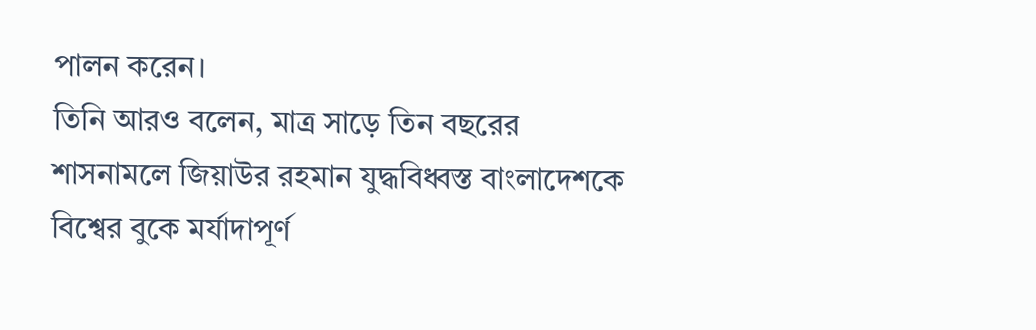পালন করেন।
তিনি আরও বলেন, মাত্র সাড়ে তিন বছরের শাসনামলে জিয়াউর রহমান যুদ্ধবিধ্বস্ত বাংলাদেশকে বিশ্বের বুকে মর্যাদাপূর্ণ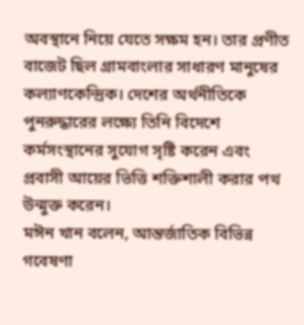অবস্থানে নিয়ে যেতে সক্ষম হন। তার প্রণীত বাজেট ছিল গ্রামবাংলার সাধারণ মানুষের কল্যাণকেন্দ্রিক। দেশের অর্থনীতিকে পুনরুদ্ধারের লক্ষ্যে তিনি বিদেশে কর্মসংস্থানের সুযোগ সৃষ্টি করেন এবং প্রবাসী আয়ের ভিত্তি শক্তিশালী করার পথ উন্মুক্ত করেন।
মঈন খান বলেন, আন্তর্জাতিক বিভিন্ন গবেষণা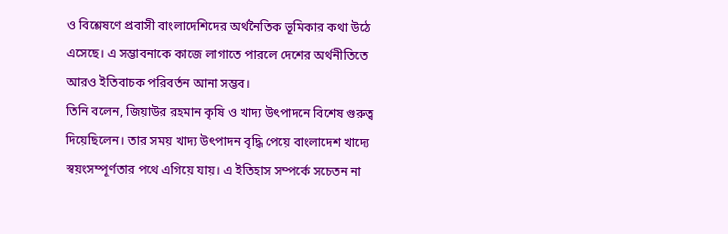ও বিশ্লেষণে প্রবাসী বাংলাদেশিদের অর্থনৈতিক ভূমিকার কথা উঠে এসেছে। এ সম্ভাবনাকে কাজে লাগাতে পারলে দেশের অর্থনীতিতে আরও ইতিবাচক পরিবর্তন আনা সম্ভব।
তিনি বলেন, জিয়াউর রহমান কৃষি ও খাদ্য উৎপাদনে বিশেষ গুরুত্ব দিয়েছিলেন। তার সময় খাদ্য উৎপাদন বৃদ্ধি পেয়ে বাংলাদেশ খাদ্যে স্বয়ংসম্পূর্ণতার পথে এগিয়ে যায়। এ ইতিহাস সম্পর্কে সচেতন না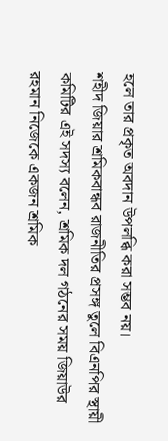হলে তার প্রকৃত অবদান উপলব্ধি করা সম্ভব নয়।
শহীদ জিয়ার শ্রমিকবান্ধব রাজনীতির প্রসঙ্গ তুলে বিএনপির স্থায়ী কমিটির এই সদস্য বলেন, শ্রমিক দল গঠনের সময় জিয়াউর রহমান নিজেকে একজন শ্রমিক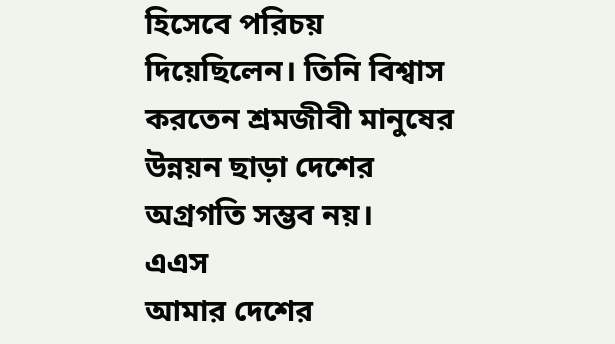হিসেবে পরিচয় দিয়েছিলেন। তিনি বিশ্বাস করতেন শ্রমজীবী মানুষের উন্নয়ন ছাড়া দেশের অগ্রগতি সম্ভব নয়।
এএস
আমার দেশের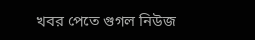খবর পেতে গুগল নিউজ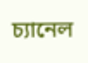চ্যানেল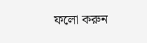ফলো করুন